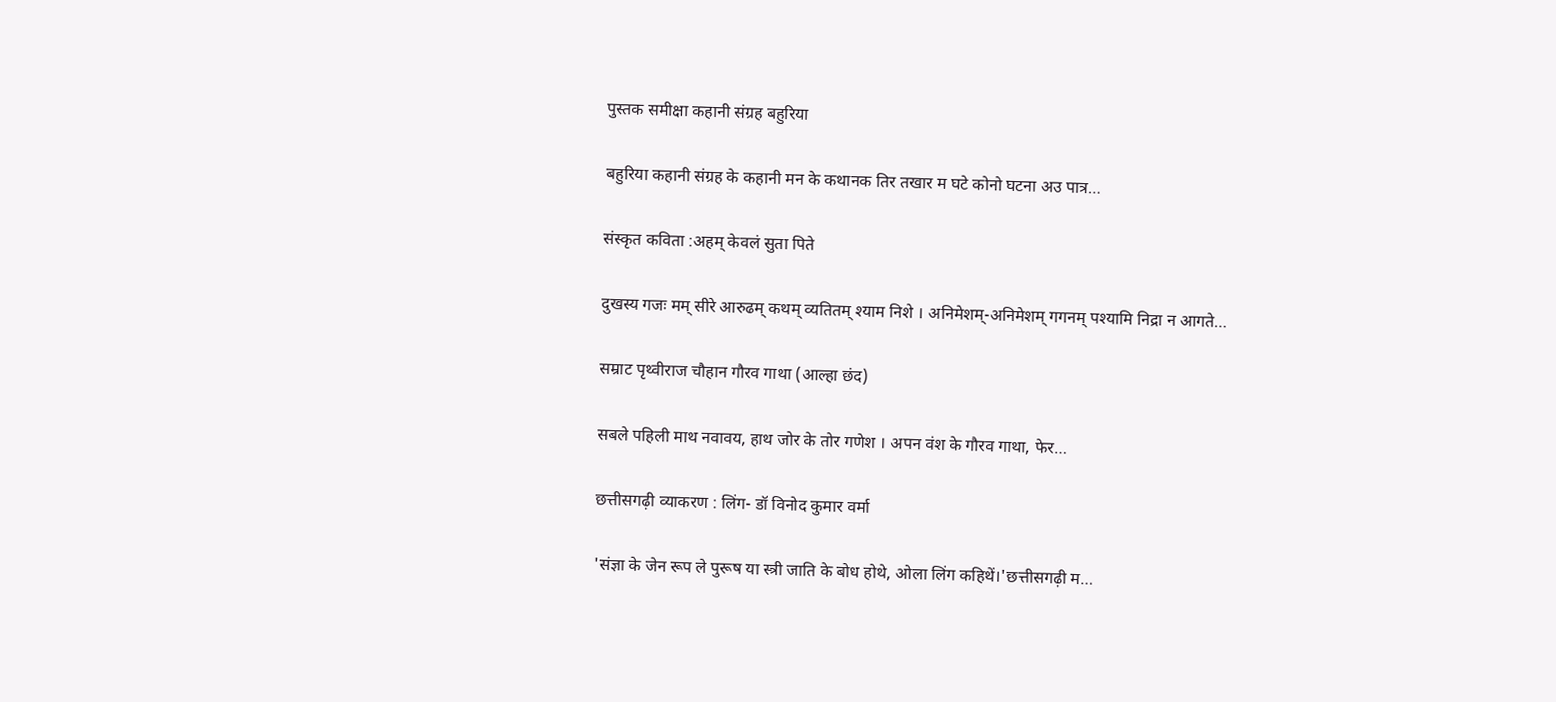पुस्‍तक समीक्षा कहानी संग्रह बहुरिया

बहुरिया कहानी संग्रह के कहानी मन के कथानक तिर तखार म घटे कोनो घटना अउ पात्र…

संस्‍कृत कविता :अहम् केवलं सुता पिते

दुखस्य गजः मम् सीरे आरुढम् कथम् व्यतितम् श्याम निशे । अनिमेशम्-अनिमेशम् गगनम् पश्यामि निद्रा न आगते…

सम्राट पृथ्‍वीराज चौहान गौरव गाथा (आल्‍हा छंद)

सबले पहिली माथ नवावय, हाथ जोर के तोर गणेश । अपन वंश के गौरव गाथा, फेर…

छत्तीसगढ़ी व्याकरण : लिंग- डॉ विनोद कुमार वर्मा

'संज्ञा के जेन रूप ले पुरूष या स्त्री जाति के बोध होथे, ओला लिंग कहिथें।'छत्तीसगढ़ी म…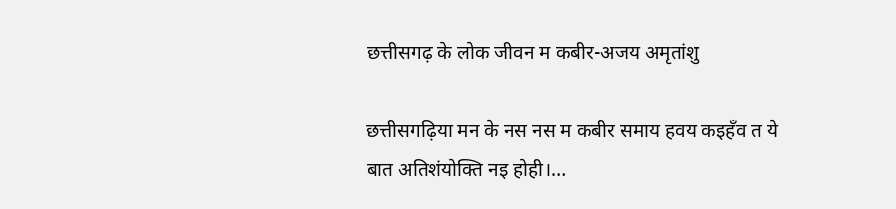छत्तीसगढ़ के लोक जीवन म कबीर-अजय अमृतांशु

छत्तीसगढ़िया मन के नस नस म कबीर समाय हवय कइहँव त ये बात अतिशंयोक्ति नइ होही।…